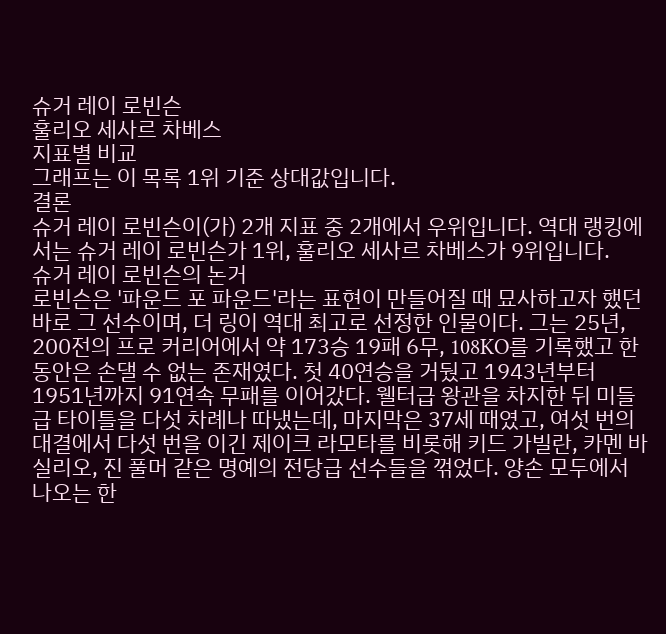슈거 레이 로빈슨
훌리오 세사르 차베스
지표별 비교
그래프는 이 목록 1위 기준 상대값입니다.
결론
슈거 레이 로빈슨이(가) 2개 지표 중 2개에서 우위입니다. 역대 랭킹에서는 슈거 레이 로빈슨가 1위, 훌리오 세사르 차베스가 9위입니다.
슈거 레이 로빈슨의 논거
로빈슨은 '파운드 포 파운드'라는 표현이 만들어질 때 묘사하고자 했던 바로 그 선수이며, 더 링이 역대 최고로 선정한 인물이다. 그는 25년, 200전의 프로 커리어에서 약 173승 19패 6무, 108KO를 기록했고 한동안은 손댈 수 없는 존재였다. 첫 40연승을 거뒀고 1943년부터 1951년까지 91연속 무패를 이어갔다. 웰터급 왕관을 차지한 뒤 미들급 타이틀을 다섯 차례나 따냈는데, 마지막은 37세 때였고, 여섯 번의 대결에서 다섯 번을 이긴 제이크 라모타를 비롯해 키드 가빌란, 카멘 바실리오, 진 풀머 같은 명예의 전당급 선수들을 꺾었다. 양손 모두에서 나오는 한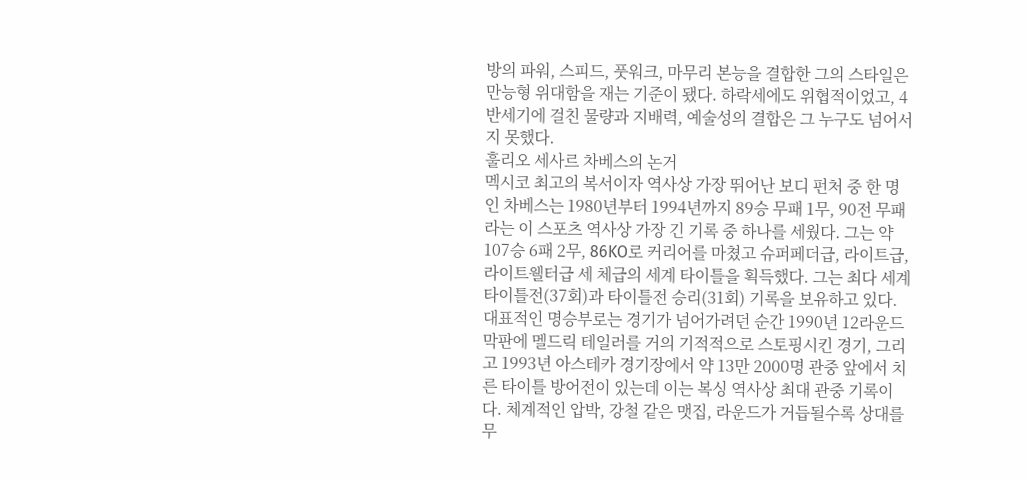방의 파워, 스피드, 풋워크, 마무리 본능을 결합한 그의 스타일은 만능형 위대함을 재는 기준이 됐다. 하락세에도 위협적이었고, 4반세기에 걸친 물량과 지배력, 예술성의 결합은 그 누구도 넘어서지 못했다.
훌리오 세사르 차베스의 논거
멕시코 최고의 복서이자 역사상 가장 뛰어난 보디 펀처 중 한 명인 차베스는 1980년부터 1994년까지 89승 무패 1무, 90전 무패라는 이 스포츠 역사상 가장 긴 기록 중 하나를 세웠다. 그는 약 107승 6패 2무, 86KO로 커리어를 마쳤고 슈퍼페더급, 라이트급, 라이트웰터급 세 체급의 세계 타이틀을 획득했다. 그는 최다 세계 타이틀전(37회)과 타이틀전 승리(31회) 기록을 보유하고 있다. 대표적인 명승부로는 경기가 넘어가려던 순간 1990년 12라운드 막판에 멜드릭 테일러를 거의 기적적으로 스토핑시킨 경기, 그리고 1993년 아스테카 경기장에서 약 13만 2000명 관중 앞에서 치른 타이틀 방어전이 있는데 이는 복싱 역사상 최대 관중 기록이다. 체계적인 압박, 강철 같은 맷집, 라운드가 거듭될수록 상대를 무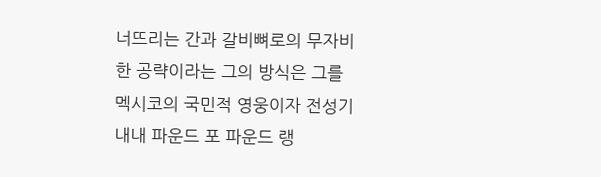너뜨리는 간과 갈비뼈로의 무자비한 공략이라는 그의 방식은 그를 멕시코의 국민적 영웅이자 전성기 내내 파운드 포 파운드 랭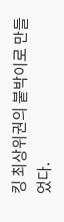킹 최상위권의 붙박이로 만들었다.